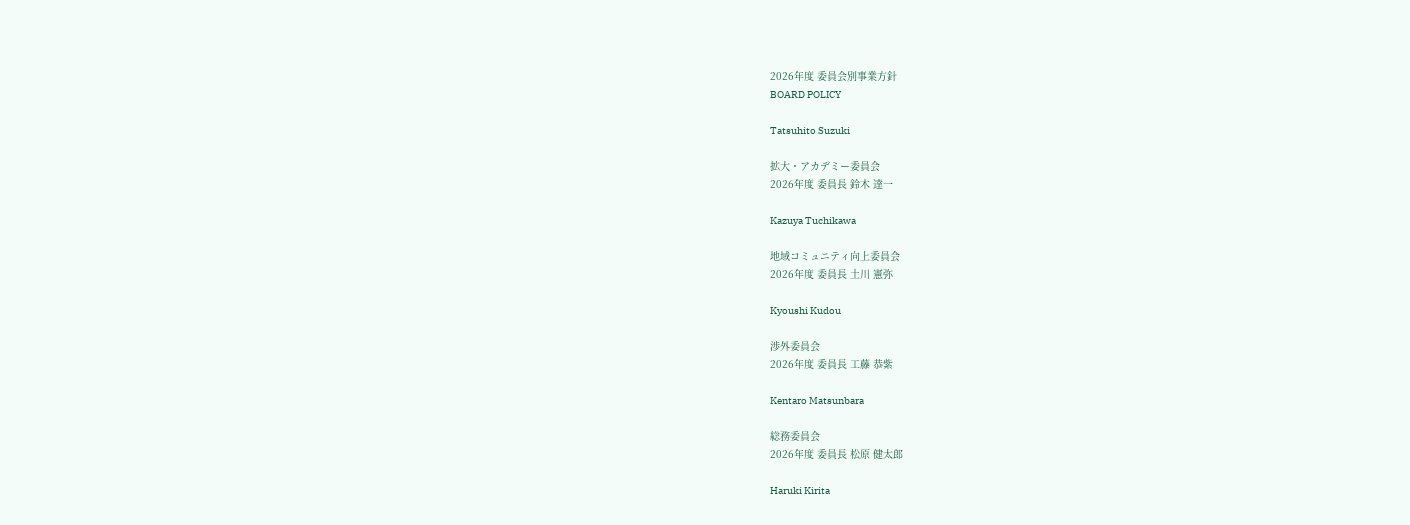2026年度 委員会別事業方針
BOARD POLICY

Tatsuhito Suzuki

拡大・アカデミー委員会
2026年度 委員長 鈴木 達一

Kazuya Tuchikawa

地域コミュニティ向上委員会
2026年度 委員長 土川 憲弥

Kyoushi Kudou

渉外委員会
2026年度 委員長 工藤 恭紫

Kentaro Matsunbara

総務委員会
2026年度 委員長 松原 健太郎

Haruki Kirita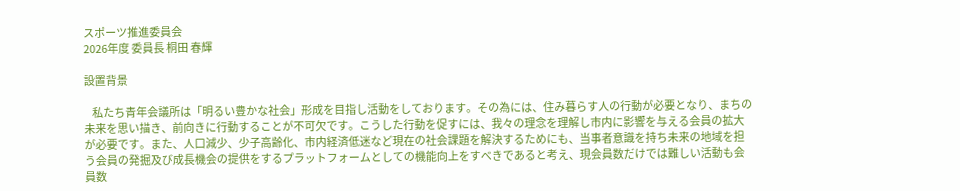スポーツ推進委員会
2026年度 委員長 桐田 春輝

設置背景

    私たち青年会議所は「明るい豊かな社会」形成を目指し活動をしております。その為には、住み暮らす人の行動が必要となり、まちの未来を思い描き、前向きに行動することが不可欠です。こうした行動を促すには、我々の理念を理解し市内に影響を与える会員の拡大が必要です。また、人口減少、少子高齢化、市内経済低迷など現在の社会課題を解決するためにも、当事者意識を持ち未来の地域を担う会員の発掘及び成長機会の提供をするプラットフォームとしての機能向上をすべきであると考え、現会員数だけでは難しい活動も会員数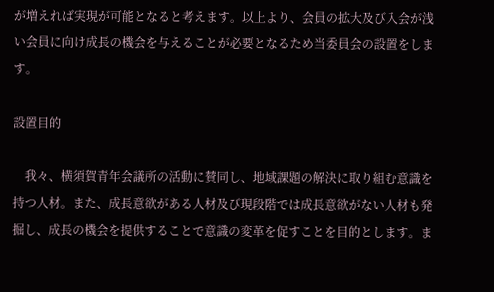が増えれば実現が可能となると考えます。以上より、会員の拡大及び入会が浅い会員に向け成長の機会を与えることが必要となるため当委員会の設置をします。

設置目的

    我々、横須賀青年会議所の活動に賛同し、地域課題の解決に取り組む意識を持つ人材。また、成長意欲がある人材及び現段階では成長意欲がない人材も発掘し、成長の機会を提供することで意識の変革を促すことを目的とします。ま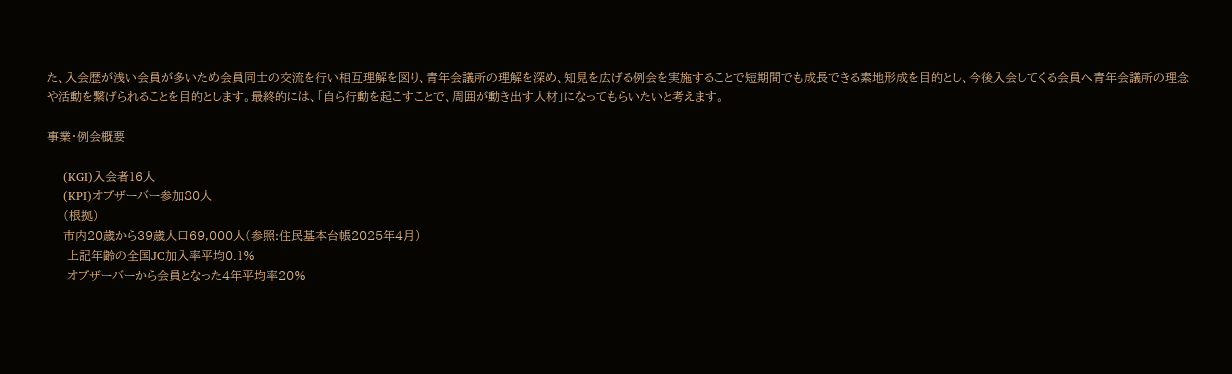た、入会歴が浅い会員が多いため会員同士の交流を行い相互理解を図り、青年会議所の理解を深め、知見を広げる例会を実施することで短期間でも成長できる素地形成を目的とし、今後入会してくる会員へ青年会議所の理念や活動を繋げられることを目的とします。最終的には、「自ら行動を起こすことで、周囲が動き出す人材」になってもらいたいと考えます。

事業・例会概要

    (KGI)入会者16人
    (KPI)オブザーバー参加80人
    (根拠)
    市内20歳から39歳人口69,000人(参照:住民基本台帳2025年4月)
     上記年齢の全国JC加入率平均0.1%
     オブザーバーから会員となった4年平均率20%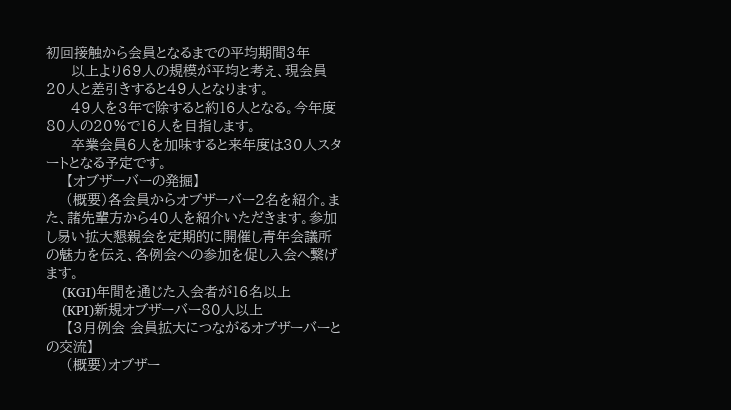初回接触から会員となるまでの平均期間3年
     以上より69人の規模が平均と考え、現会員20人と差引きすると49人となります。
     49人を3年で除すると約16人となる。今年度80人の20%で16人を目指します。
     卒業会員6人を加味すると来年度は30人スタートとなる予定です。
    【オブザーバーの発掘】
    (概要)各会員からオブザーバー2名を紹介。また、諸先輩方から40人を紹介いただきます。参加し易い拡大懇親会を定期的に開催し青年会議所の魅力を伝え、各例会への参加を促し入会へ繋げます。
    (KGI)年間を通じた入会者が16名以上
    (KPI)新規オブザーバー80人以上
    【3月例会 会員拡大につながるオブザーバーとの交流】
    (概要)オブザー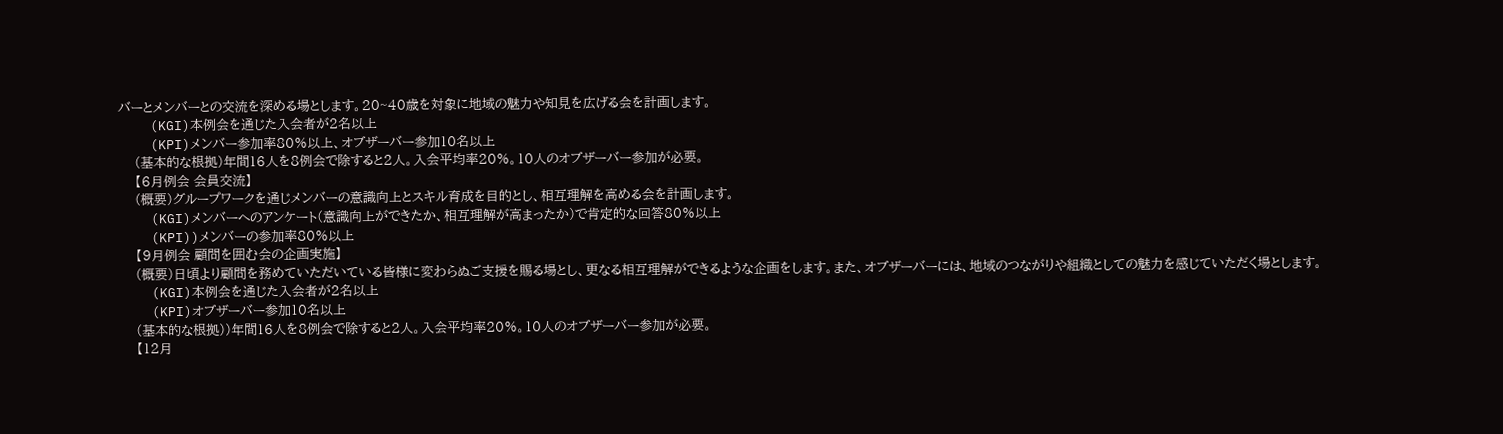バーとメンバーとの交流を深める場とします。20~40歳を対象に地域の魅力や知見を広げる会を計画します。
    (KGI)本例会を通じた入会者が2名以上
    (KPI)メンバー参加率80%以上、オブザーバー参加10名以上
    (基本的な根拠)年間16人を8例会で除すると2人。入会平均率20%。10人のオブザーバー参加が必要。
    【6月例会 会員交流】
    (概要)グループワークを通じメンバーの意識向上とスキル育成を目的とし、相互理解を高める会を計画します。
    (KGI)メンバーへのアンケート(意識向上ができたか、相互理解が高まったか)で肯定的な回答80%以上
    (KPI))メンバーの参加率80%以上
    【9月例会 顧問を囲む会の企画実施】
    (概要)日頃より顧問を務めていただいている皆様に変わらぬご支援を賜る場とし、更なる相互理解ができるような企画をします。また、オブザーバーには、地域のつながりや組織としての魅力を感じていただく場とします。
    (KGI)本例会を通じた入会者が2名以上
    (KPI)オブザーバー参加10名以上
    (基本的な根拠))年間16人を8例会で除すると2人。入会平均率20%。10人のオブザーバー参加が必要。
    【12月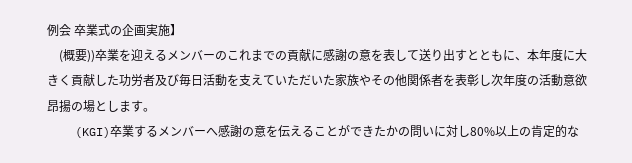例会 卒業式の企画実施】
    (概要))卒業を迎えるメンバーのこれまでの貢献に感謝の意を表して送り出すとともに、本年度に大きく貢献した功労者及び毎日活動を支えていただいた家族やその他関係者を表彰し次年度の活動意欲昂揚の場とします。
    (KGI)卒業するメンバーへ感謝の意を伝えることができたかの問いに対し80%以上の肯定的な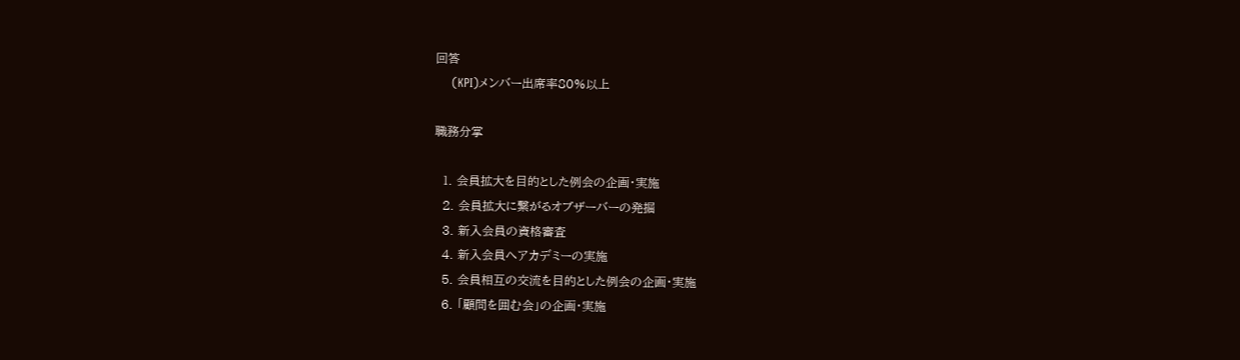回答
    (KPI)メンバー出席率80%以上

職務分掌

  1. 会員拡大を目的とした例会の企画・実施
  2. 会員拡大に繋がるオブザーバーの発掘
  3. 新入会員の資格審査
  4. 新入会員へアカデミーの実施
  5. 会員相互の交流を目的とした例会の企画・実施
  6. 「顧問を囲む会」の企画・実施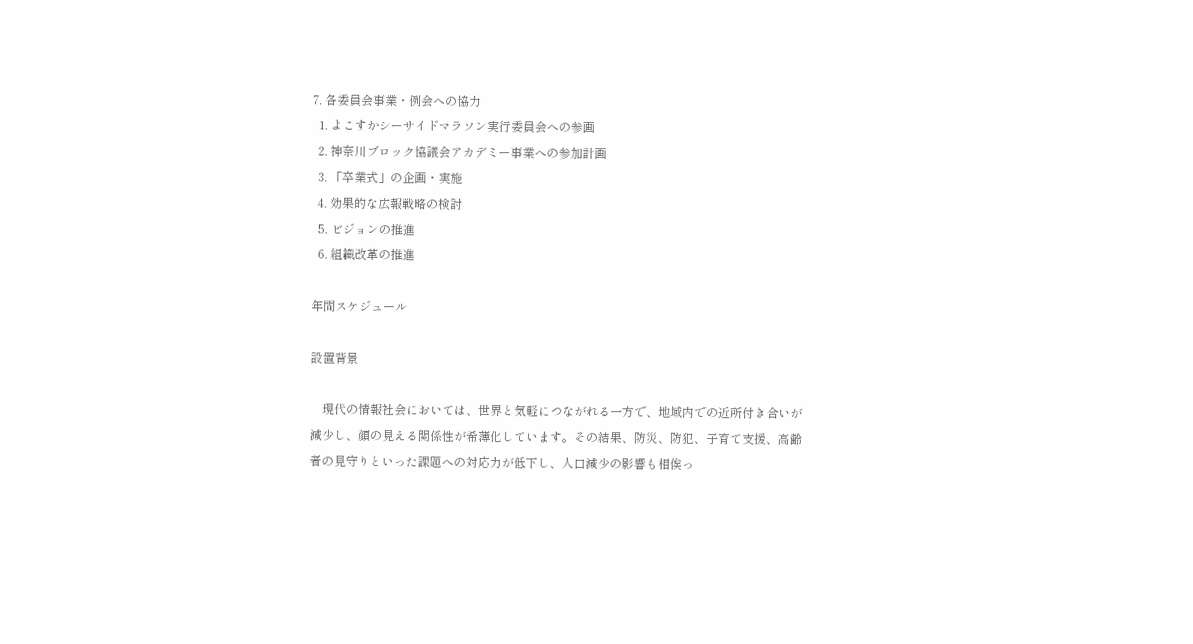7. 各委員会事業・例会への協力
  1. よこすかシーサイドマラソン実行委員会への参画
  2. 神奈川ブロック協議会アカデミー事業への参加計画
  3. 「卒業式」の企画・実施
  4. 効果的な広報戦略の検討
  5. ビジョンの推進
  6. 組織改革の推進

年間スケジュール

設置背景

    現代の情報社会においては、世界と気軽につながれる一方で、地域内での近所付き合いが減少し、顔の見える関係性が希薄化しています。その結果、防災、防犯、子育て支援、高齢者の見守りといった課題への対応力が低下し、人口減少の影響も相俟っ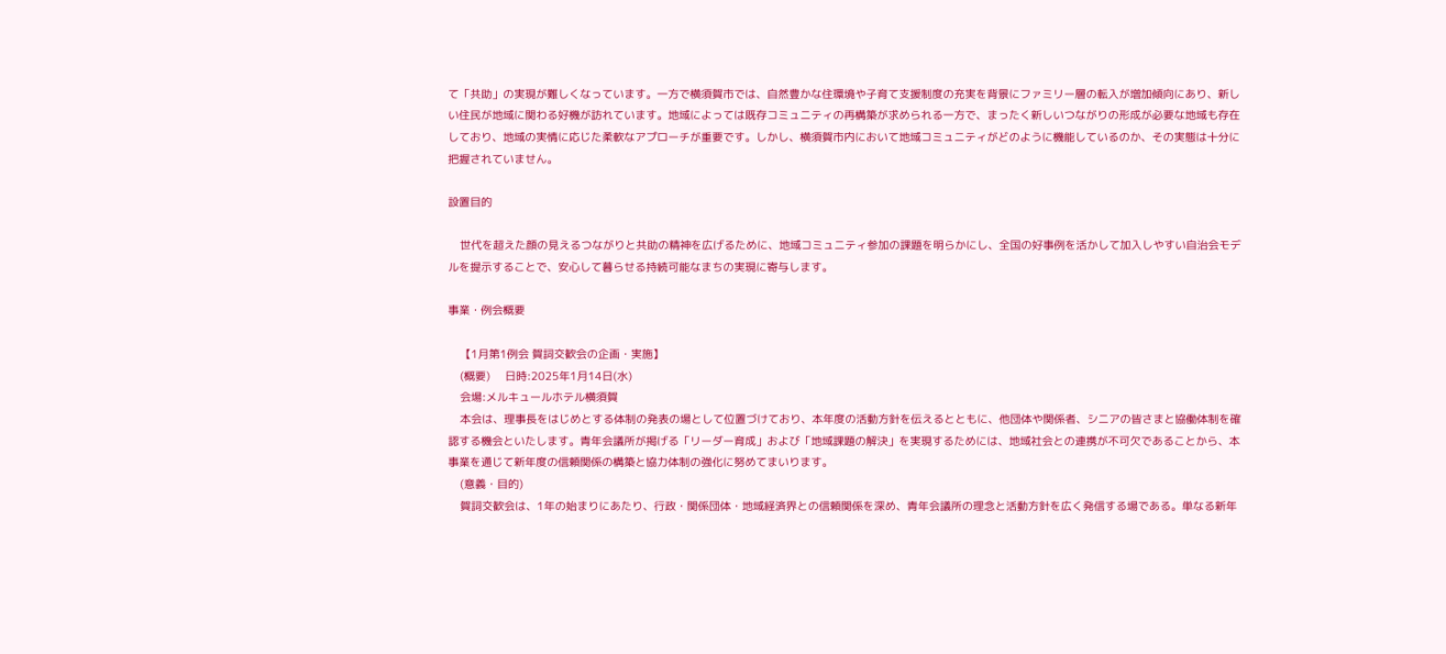て「共助」の実現が難しくなっています。一方で横須賀市では、自然豊かな住環境や子育て支援制度の充実を背景にファミリー層の転入が増加傾向にあり、新しい住民が地域に関わる好機が訪れています。地域によっては既存コミュニティの再構築が求められる一方で、まったく新しいつながりの形成が必要な地域も存在しており、地域の実情に応じた柔軟なアプローチが重要です。しかし、横須賀市内において地域コミュニティがどのように機能しているのか、その実態は十分に把握されていません。

設置目的

    世代を超えた顔の見えるつながりと共助の精神を広げるために、地域コミュニティ参加の課題を明らかにし、全国の好事例を活かして加入しやすい自治会モデルを提示することで、安心して暮らせる持続可能なまちの実現に寄与します。

事業・例会概要

    【1月第1例会 賀詞交歓会の企画・実施】
    (概要)     日時:2025年1月14日(水)
    会場:メルキュールホテル横須賀
    本会は、理事長をはじめとする体制の発表の場として位置づけており、本年度の活動方針を伝えるとともに、他団体や関係者、シニアの皆さまと協働体制を確認する機会といたします。青年会議所が掲げる「リーダー育成」および「地域課題の解決」を実現するためには、地域社会との連携が不可欠であることから、本事業を通じて新年度の信頼関係の構築と協力体制の強化に努めてまいります。
    (意義・目的)
    賀詞交歓会は、1年の始まりにあたり、行政・関係団体・地域経済界との信頼関係を深め、青年会議所の理念と活動方針を広く発信する場である。単なる新年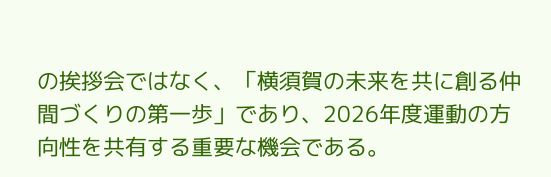の挨拶会ではなく、「横須賀の未来を共に創る仲間づくりの第一歩」であり、2026年度運動の方向性を共有する重要な機会である。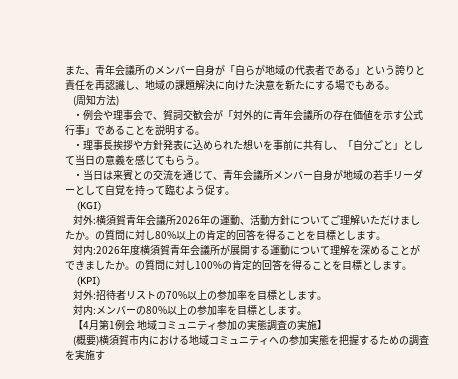また、青年会議所のメンバー自身が「自らが地域の代表者である」という誇りと責任を再認識し、地域の課題解決に向けた決意を新たにする場でもある。
    (周知方法)
    ・例会や理事会で、賀詞交歓会が「対外的に青年会議所の存在価値を示す公式行事」であることを説明する。
    ・理事長挨拶や方針発表に込められた想いを事前に共有し、「自分ごと」として当日の意義を感じてもらう。
    ・当日は来賓との交流を通じて、青年会議所メンバー自身が地域の若手リーダーとして自覚を持って臨むよう促す。
    (KGI)
    対外:横須賀青年会議所2026年の運動、活動方針についてご理解いただけましたか。の質問に対し80%以上の肯定的回答を得ることを目標とします。
    対内:2026年度横須賀青年会議所が展開する運動について理解を深めることができましたか。の質問に対し100%の肯定的回答を得ることを目標とします。
    (KPI)
    対外:招待者リストの70%以上の参加率を目標とします。
    対内:メンバーの80%以上の参加率を目標とします。
    【4月第1例会 地域コミュニティ参加の実態調査の実施】
    (概要)横須賀市内における地域コミュニティへの参加実態を把握するための調査を実施す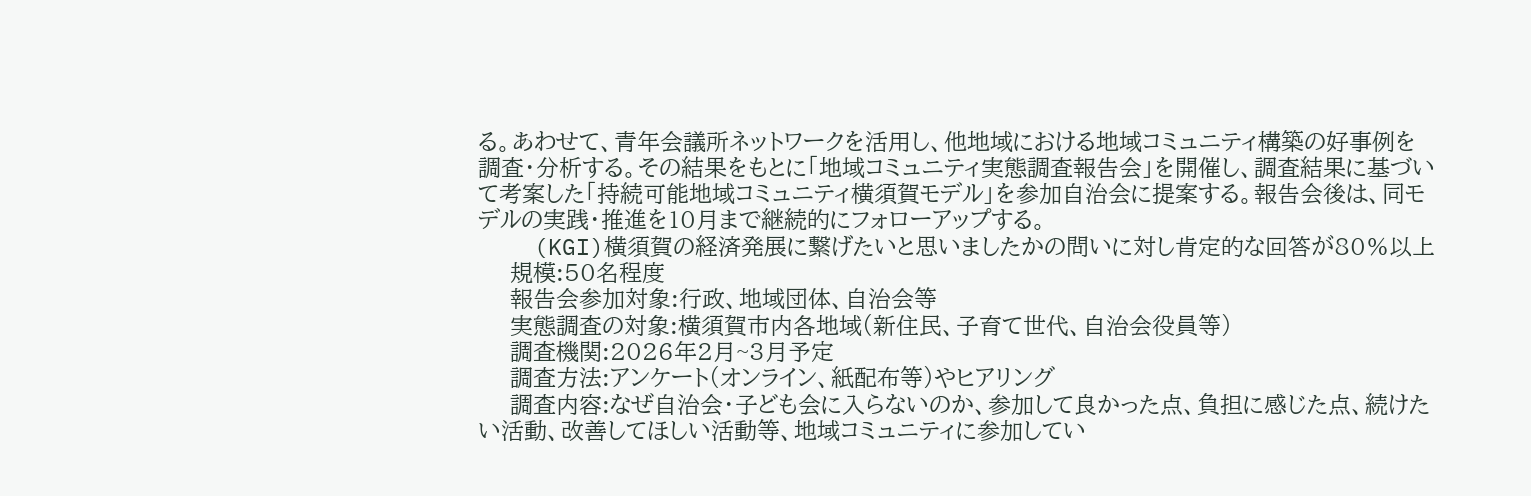る。あわせて、青年会議所ネットワークを活用し、他地域における地域コミュニティ構築の好事例を調査・分析する。その結果をもとに「地域コミュニティ実態調査報告会」を開催し、調査結果に基づいて考案した「持続可能地域コミュニティ横須賀モデル」を参加自治会に提案する。報告会後は、同モデルの実践・推進を10月まで継続的にフォローアップする。
    (KGI)横須賀の経済発展に繋げたいと思いましたかの問いに対し肯定的な回答が80%以上
    規模:50名程度
    報告会参加対象:行政、地域団体、自治会等
    実態調査の対象:横須賀市内各地域(新住民、子育て世代、自治会役員等)
    調査機関:2026年2月~3月予定
    調査方法:アンケート(オンライン、紙配布等)やヒアリング
    調査内容:なぜ自治会・子ども会に入らないのか、参加して良かった点、負担に感じた点、続けたい活動、改善してほしい活動等、地域コミュニティに参加してい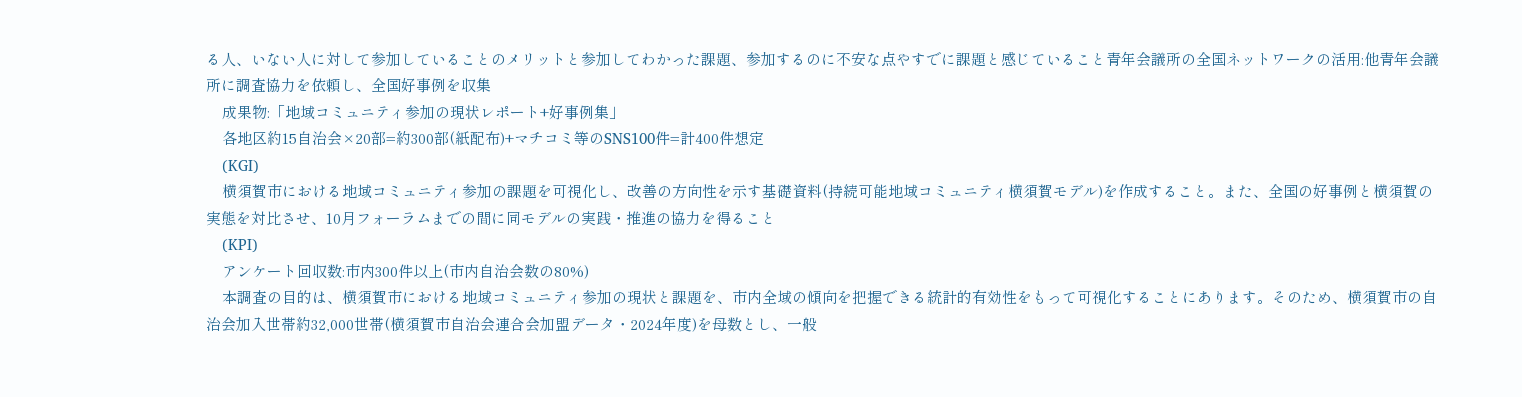る人、いない人に対して参加していることのメリットと参加してわかった課題、参加するのに不安な点やすでに課題と感じていること青年会議所の全国ネットワークの活用:他青年会議所に調査協力を依頼し、全国好事例を収集
    成果物:「地域コミュニティ参加の現状レポート+好事例集」
    各地区約15自治会×20部=約300部(紙配布)+マチコミ等のSNS100件=計400件想定
    (KGI)
    横須賀市における地域コミュニティ参加の課題を可視化し、改善の方向性を示す基礎資料(持続可能地域コミュニティ横須賀モデル)を作成すること。また、全国の好事例と横須賀の実態を対比させ、10月フォーラムまでの間に同モデルの実践・推進の協力を得ること
    (KPI)
    アンケート回収数:市内300件以上(市内自治会数の80%)
    本調査の目的は、横須賀市における地域コミュニティ参加の現状と課題を、市内全域の傾向を把握できる統計的有効性をもって可視化することにあります。そのため、横須賀市の自治会加入世帯約32,000世帯(横須賀市自治会連合会加盟データ・2024年度)を母数とし、一般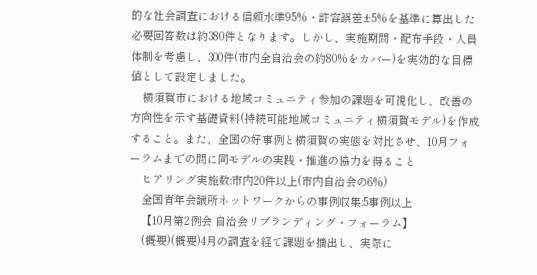的な社会調査における信頼水準95%・許容誤差±5%を基準に算出した必要回答数は約380件となります。しかし、実施期間・配布手段・人員体制を考慮し、300件(市内全自治会の約80%をカバー)を実効的な目標値として設定しました。
    横須賀市における地域コミュニティ参加の課題を可視化し、改善の方向性を示す基礎資料(持続可能地域コミュニティ横須賀モデル)を作成すること。また、全国の好事例と横須賀の実態を対比させ、10月フォーラムまでの間に同モデルの実践・推進の協力を得ること
    ヒアリング実施数:市内20件以上(市内自治会の6%)
    全国青年会議所ネットワークからの事例収集:5事例以上
    【10月第2例会 自治会リブランディング・フォーラム】
    (概要)(概要)4月の調査を経て課題を摘出し、実際に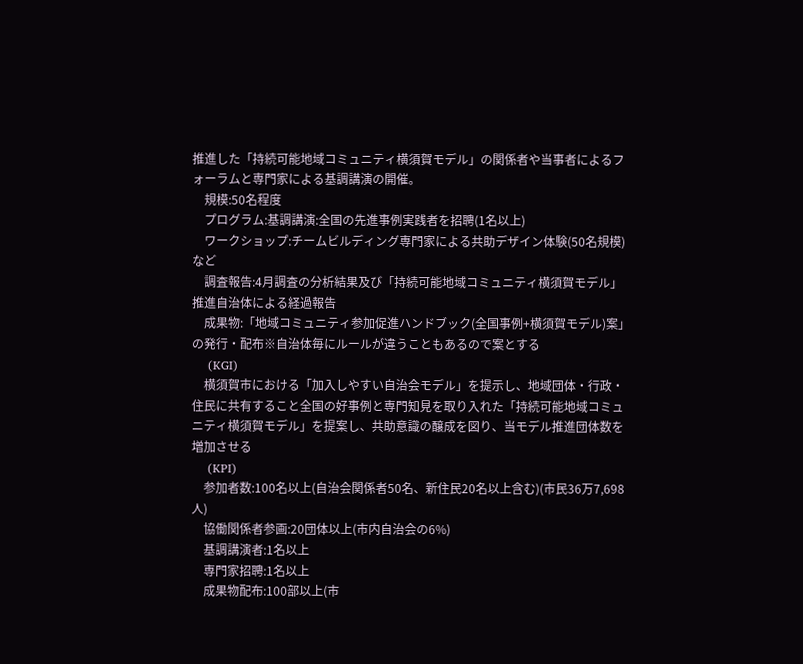推進した「持続可能地域コミュニティ横須賀モデル」の関係者や当事者によるフォーラムと専門家による基調講演の開催。
    規模:50名程度
    プログラム:基調講演:全国の先進事例実践者を招聘(1名以上)
    ワークショップ:チームビルディング専門家による共助デザイン体験(50名規模)など
    調査報告:4月調査の分析結果及び「持続可能地域コミュニティ横須賀モデル」推進自治体による経過報告
    成果物:「地域コミュニティ参加促進ハンドブック(全国事例+横須賀モデル)案」の発行・配布※自治体毎にルールが違うこともあるので案とする
    (KGI)
    横須賀市における「加入しやすい自治会モデル」を提示し、地域団体・行政・住民に共有すること全国の好事例と専門知見を取り入れた「持続可能地域コミュニティ横須賀モデル」を提案し、共助意識の醸成を図り、当モデル推進団体数を増加させる
    (KPI)
    参加者数:100名以上(自治会関係者50名、新住民20名以上含む)(市民36万7,698人)
    協働関係者参画:20団体以上(市内自治会の6%)
    基調講演者:1名以上
    専門家招聘:1名以上
    成果物配布:100部以上(市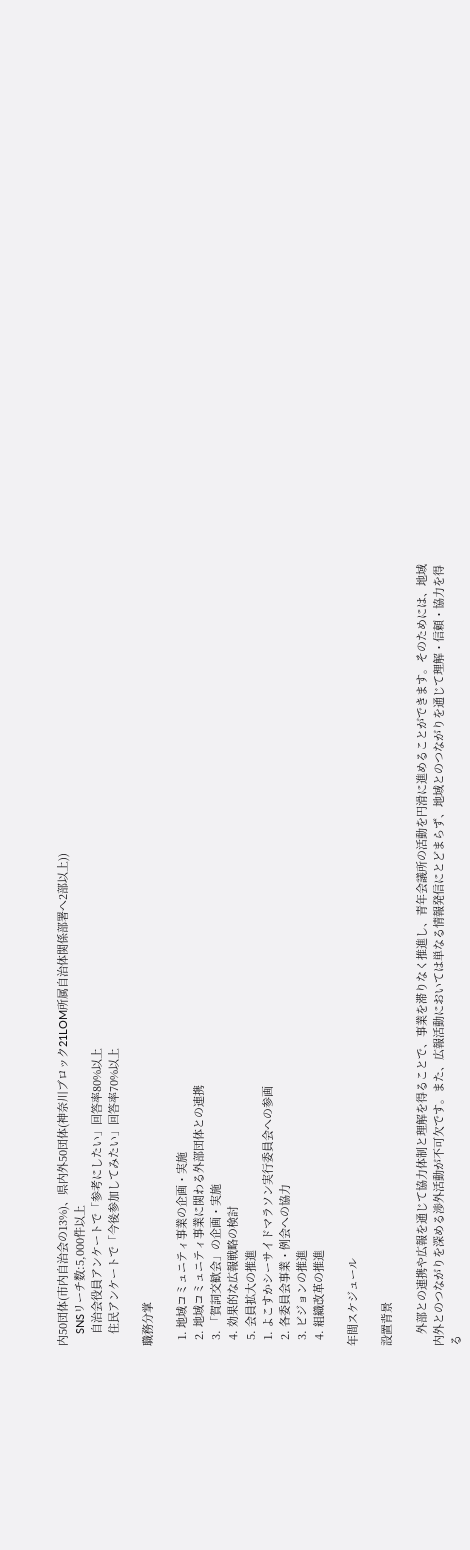内50団体(市内自治会の13%)、県内外50団体(神奈川ブロック21LOM所属自治体関係部署へ2部以上))
    SNSリーチ数:5,000件以上
    自治会役員アンケートで「参考にしたい」回答率80%以上
    住民アンケートで「今後参加してみたい」回答率70%以上

職務分掌

  1. 地域コミュニティ事業の企画・実施
  2. 地域コミュニティ事業に関わる外部団体との連携
  3. 「賀詞交歓会」の企画・実施
  4. 効果的な広報戦略の検討
  5. 会員拡大の推進
  1. よこすかシーサイドマラソン実行委員会への参画
  2. 各委員会事業・例会への協力
  3. ビジョンの推進
  4. 組織改革の推進

年間スケジュール

設置背景

    外部との連携や広報を通じて協力体制と理解を得ることで、事業を滞りなく推進し、青年会議所の活動を円滑に進めることができます。そのためには、地域内外とのつながりを深める渉外活動が不可欠です。また、広報活動においては単なる情報発信にとどまらず、地域とのつながりを通じて理解・信頼・協力を得る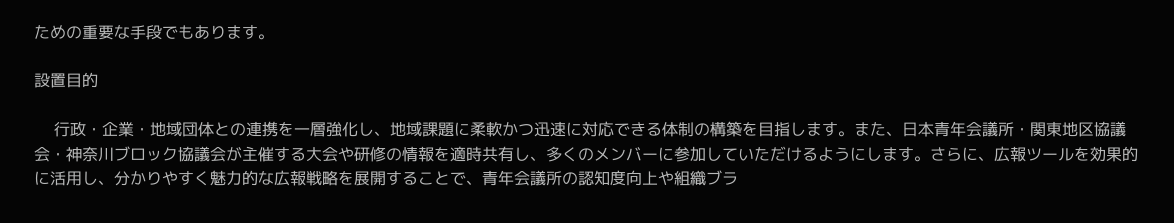ための重要な手段でもあります。

設置目的

    行政・企業・地域団体との連携を一層強化し、地域課題に柔軟かつ迅速に対応できる体制の構築を目指します。また、日本青年会議所・関東地区協議会・神奈川ブロック協議会が主催する大会や研修の情報を適時共有し、多くのメンバーに参加していただけるようにします。さらに、広報ツールを効果的に活用し、分かりやすく魅力的な広報戦略を展開することで、青年会議所の認知度向上や組織ブラ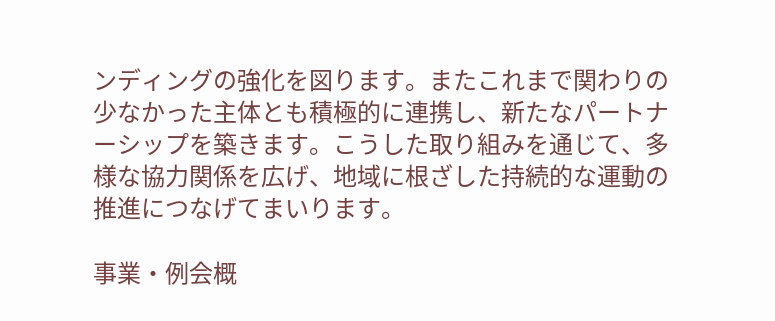ンディングの強化を図ります。またこれまで関わりの少なかった主体とも積極的に連携し、新たなパートナーシップを築きます。こうした取り組みを通じて、多様な協力関係を広げ、地域に根ざした持続的な運動の推進につなげてまいります。

事業・例会概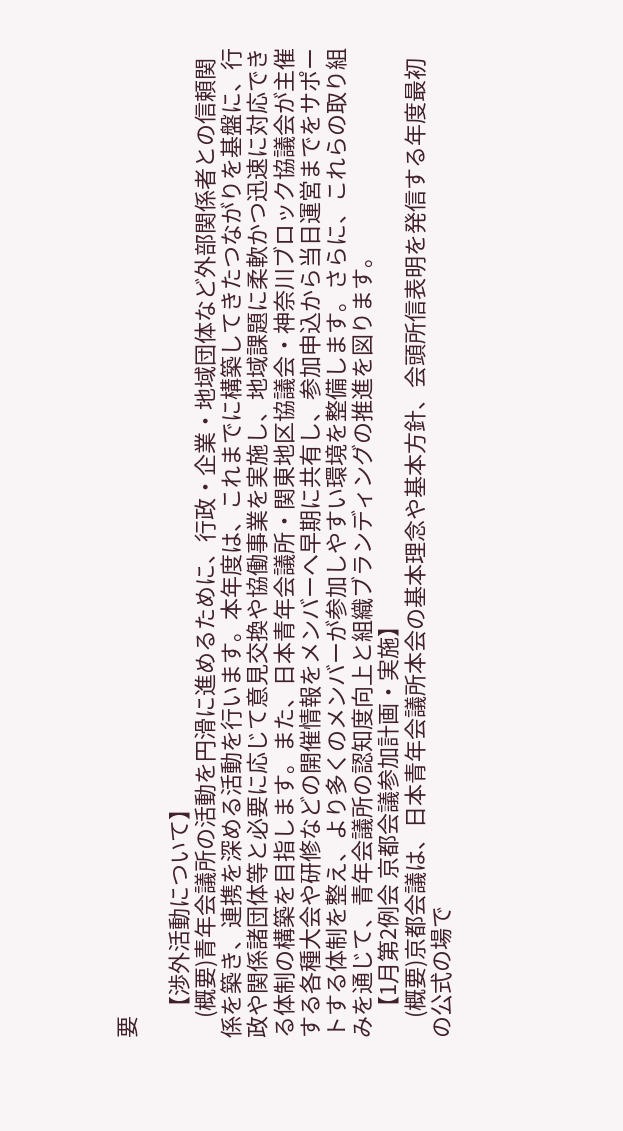要

    【渉外活動について】
    (概要)青年会議所の活動を円滑に進めるために、行政・企業・地域団体など外部関係者との信頼関係を築き、連携を深める活動を行います。本年度は、これまでに構築してきたつながりを基盤に、行政や関係諸団体等と必要に応じて意見交換や協働事業を実施し、地域課題に柔軟かつ迅速に対応できる体制の構築を目指します。また、日本青年会議所・関東地区協議会・神奈川ブロック協議会が主催する各種大会や研修などの開催情報をメンバーへ早期に共有し、参加申込から当日運営までをサポートする体制を整え、より多くのメンバーが参加しやすい環境を整備します。さらに、これらの取り組みを通じて、青年会議所の認知度向上と組織ブランディングの推進を図ります。
    【1月第2例会 京都会議参加計画・実施】
    (概要)京都会議は、日本青年会議所本会の基本理念や基本方針、会頭所信表明を発信する年度最初の公式の場で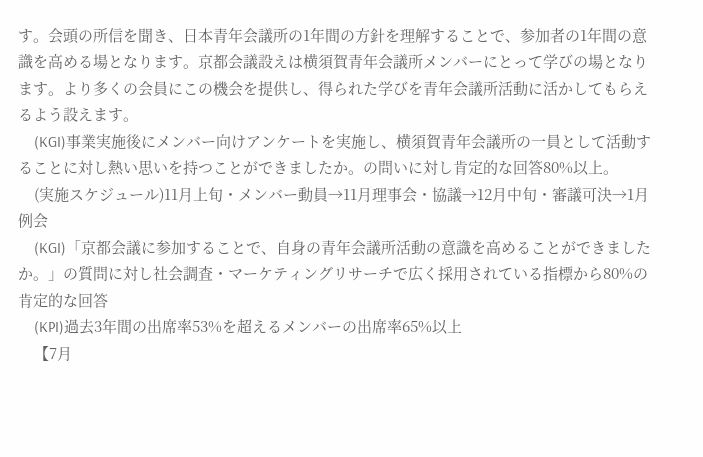す。会頭の所信を聞き、日本青年会議所の1年間の方針を理解することで、参加者の1年間の意識を高める場となります。京都会議設えは横須賀青年会議所メンバーにとって学びの場となります。より多くの会員にこの機会を提供し、得られた学びを青年会議所活動に活かしてもらえるよう設えます。
    (KGI)事業実施後にメンバー向けアンケートを実施し、横須賀青年会議所の一員として活動することに対し熱い思いを持つことができましたか。の問いに対し肯定的な回答80%以上。
    (実施スケジュール)11月上旬・メンバー動員→11月理事会・協議→12月中旬・審議可決→1月例会
    (KGI)「京都会議に参加することで、自身の青年会議所活動の意識を高めることができましたか。」の質問に対し社会調査・マーケティングリサーチで広く採用されている指標から80%の肯定的な回答
    (KPI)過去3年間の出席率53%を超えるメンバーの出席率65%以上
    【7月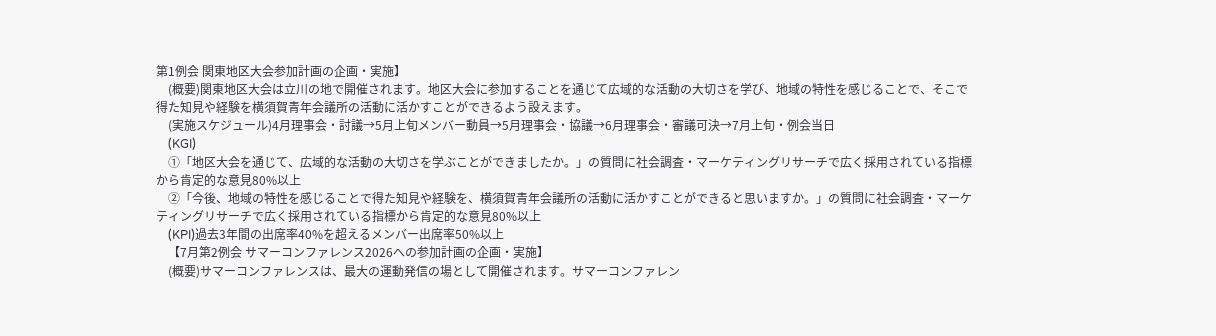第1例会 関東地区大会参加計画の企画・実施】
    (概要)関東地区大会は立川の地で開催されます。地区大会に参加することを通じて広域的な活動の大切さを学び、地域の特性を感じることで、そこで得た知見や経験を横須賀青年会議所の活動に活かすことができるよう設えます。
    (実施スケジュール)4月理事会・討議→5月上旬メンバー動員→5月理事会・協議→6月理事会・審議可決→7月上旬・例会当日
    (KGI)
    ①「地区大会を通じて、広域的な活動の大切さを学ぶことができましたか。」の質問に社会調査・マーケティングリサーチで広く採用されている指標から肯定的な意見80%以上
    ②「今後、地域の特性を感じることで得た知見や経験を、横須賀青年会議所の活動に活かすことができると思いますか。」の質問に社会調査・マーケティングリサーチで広く採用されている指標から肯定的な意見80%以上
    (KPI)過去3年間の出席率40%を超えるメンバー出席率50%以上
    【7月第2例会 サマーコンファレンス2026への参加計画の企画・実施】
    (概要)サマーコンファレンスは、最大の運動発信の場として開催されます。サマーコンファレン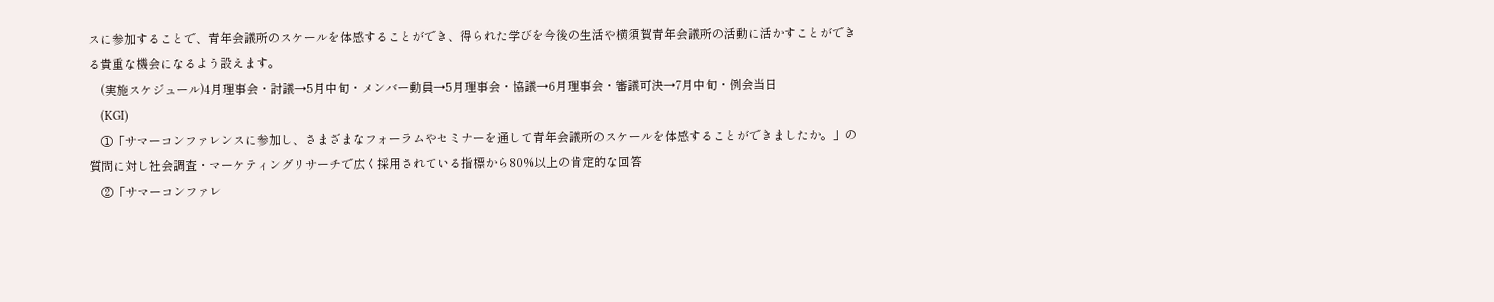スに参加することで、青年会議所のスケールを体感することができ、得られた学びを今後の生活や横須賀青年会議所の活動に活かすことができる貴重な機会になるよう設えます。
    (実施スケジュール)4月理事会・討議→5月中旬・メンバー動員→5月理事会・協議→6月理事会・審議可決→7月中旬・例会当日
    (KGI)
    ①「サマーコンファレンスに参加し、さまざまなフォーラムやセミナーを通して青年会議所のスケールを体感することができましたか。」の質問に対し社会調査・マーケティングリサーチで広く採用されている指標から80%以上の肯定的な回答
    ②「サマーコンファレ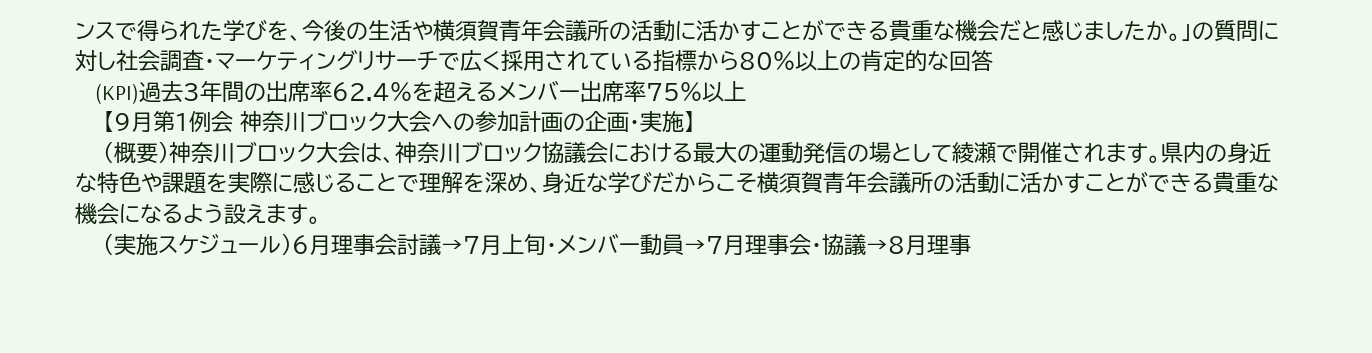ンスで得られた学びを、今後の生活や横須賀青年会議所の活動に活かすことができる貴重な機会だと感じましたか。」の質問に対し社会調査・マーケティングリサーチで広く採用されている指標から80%以上の肯定的な回答
    (KPI)過去3年間の出席率62.4%を超えるメンバー出席率75%以上
    【9月第1例会 神奈川ブロック大会への参加計画の企画・実施】
    (概要)神奈川ブロック大会は、神奈川ブロック協議会における最大の運動発信の場として綾瀬で開催されます。県内の身近な特色や課題を実際に感じることで理解を深め、身近な学びだからこそ横須賀青年会議所の活動に活かすことができる貴重な機会になるよう設えます。
    (実施スケジュール)6月理事会討議→7月上旬・メンバー動員→7月理事会・協議→8月理事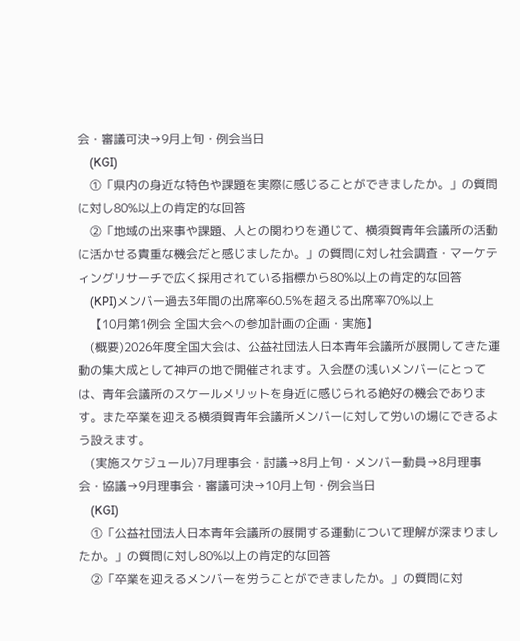会・審議可決→9月上旬・例会当日
    (KGI)
    ①「県内の身近な特色や課題を実際に感じることができましたか。」の質問に対し80%以上の肯定的な回答
    ②「地域の出来事や課題、人との関わりを通じて、横須賀青年会議所の活動に活かせる貴重な機会だと感じましたか。」の質問に対し社会調査・マーケティングリサーチで広く採用されている指標から80%以上の肯定的な回答
    (KPI)メンバー過去3年間の出席率60.5%を超える出席率70%以上
    【10月第1例会 全国大会への参加計画の企画・実施】
    (概要)2026年度全国大会は、公益社団法人日本青年会議所が展開してきた運動の集大成として神戸の地で開催されます。入会歴の浅いメンバーにとっては、青年会議所のスケールメリットを身近に感じられる絶好の機会であります。また卒業を迎える横須賀青年会議所メンバーに対して労いの場にできるよう設えます。
    (実施スケジュール)7月理事会・討議→8月上旬・メンバー動員→8月理事会・協議→9月理事会・審議可決→10月上旬・例会当日
    (KGI)
    ①「公益社団法人日本青年会議所の展開する運動について理解が深まりましたか。」の質問に対し80%以上の肯定的な回答
    ②「卒業を迎えるメンバーを労うことができましたか。」の質問に対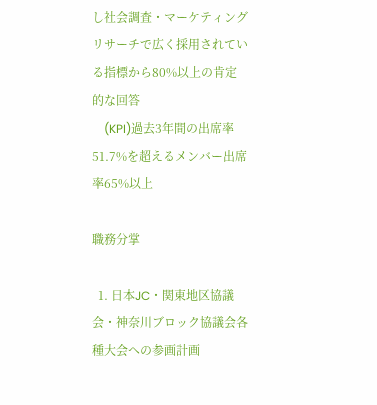し社会調査・マーケティングリサーチで広く採用されている指標から80%以上の肯定的な回答
    (KPI)過去3年間の出席率51.7%を超えるメンバー出席率65%以上

職務分掌

  1. 日本JC・関東地区協議会・神奈川ブロック協議会各種大会への参画計画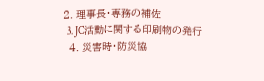2. 理事長・専務の補佐
  3. JC活動に関する印刷物の発行
  4. 災害時・防災協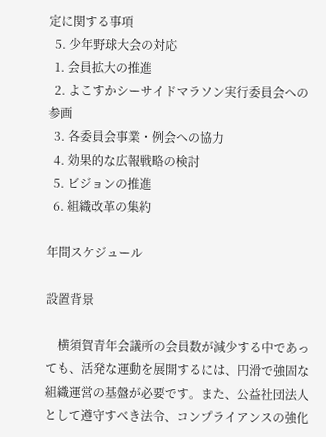定に関する事項
  5. 少年野球大会の対応
  1. 会員拡大の推進
  2. よこすかシーサイドマラソン実行委員会への参画
  3. 各委員会事業・例会への協力
  4. 効果的な広報戦略の検討
  5. ビジョンの推進
  6. 組織改革の集約

年間スケジュール

設置背景

    横須賀青年会議所の会員数が減少する中であっても、活発な運動を展開するには、円滑で強固な組織運営の基盤が必要です。また、公益社団法人として遵守すべき法令、コンプライアンスの強化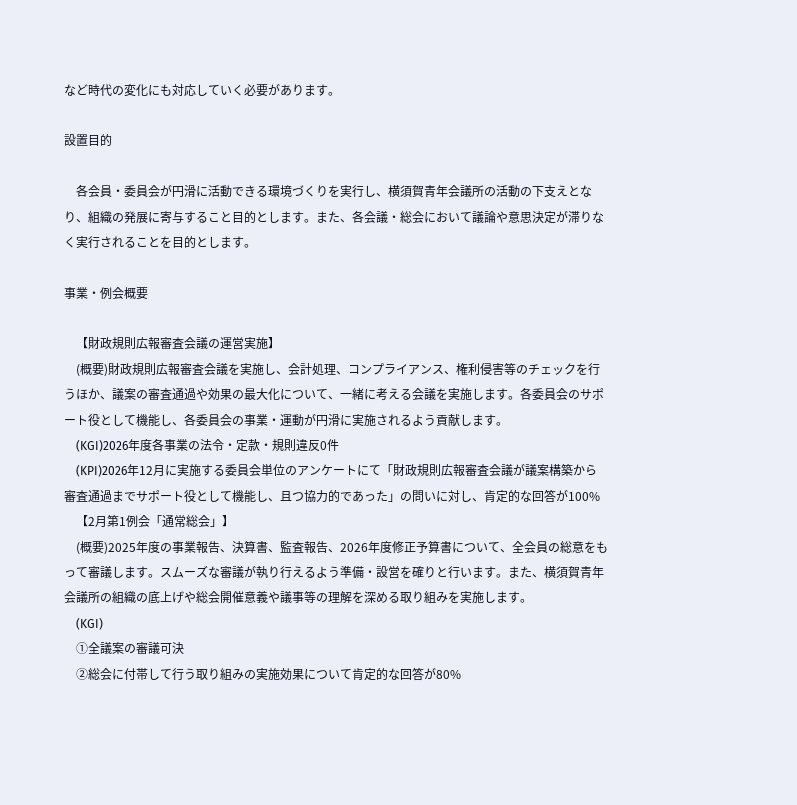など時代の変化にも対応していく必要があります。

設置目的

    各会員・委員会が円滑に活動できる環境づくりを実行し、横須賀青年会議所の活動の下支えとなり、組織の発展に寄与すること目的とします。また、各会議・総会において議論や意思決定が滞りなく実行されることを目的とします。

事業・例会概要

    【財政規則広報審査会議の運営実施】
    (概要)財政規則広報審査会議を実施し、会計処理、コンプライアンス、権利侵害等のチェックを行うほか、議案の審査通過や効果の最大化について、一緒に考える会議を実施します。各委員会のサポート役として機能し、各委員会の事業・運動が円滑に実施されるよう貢献します。
    (KGI)2026年度各事業の法令・定款・規則違反0件
    (KPI)2026年12月に実施する委員会単位のアンケートにて「財政規則広報審査会議が議案構築から審査通過までサポート役として機能し、且つ協力的であった」の問いに対し、肯定的な回答が100%
    【2月第1例会「通常総会」】
    (概要)2025年度の事業報告、決算書、監査報告、2026年度修正予算書について、全会員の総意をもって審議します。スムーズな審議が執り行えるよう準備・設営を確りと行います。また、横須賀青年会議所の組織の底上げや総会開催意義や議事等の理解を深める取り組みを実施します。
    (KGI)
    ①全議案の審議可決
    ②総会に付帯して行う取り組みの実施効果について肯定的な回答が80%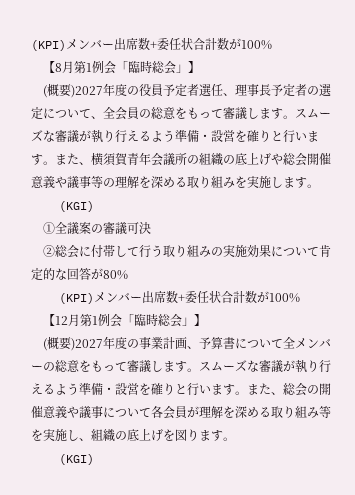(KPI)メンバー出席数+委任状合計数が100%
    【8月第1例会「臨時総会」】
    (概要)2027年度の役員予定者選任、理事⾧予定者の選定について、全会員の総意をもって審議します。スムーズな審議が執り行えるよう準備・設営を確りと行います。また、横須賀青年会議所の組織の底上げや総会開催意義や議事等の理解を深める取り組みを実施します。
    (KGI)
    ①全議案の審議可決
    ②総会に付帯して行う取り組みの実施効果について肯定的な回答が80%
    (KPI)メンバー出席数+委任状合計数が100%
    【12月第1例会「臨時総会」】
    (概要)2027年度の事業計画、予算書について全メンバーの総意をもって審議します。スムーズな審議が執り行えるよう準備・設営を確りと行います。また、総会の開催意義や議事について各会員が理解を深める取り組み等を実施し、組織の底上げを図ります。
    (KGI)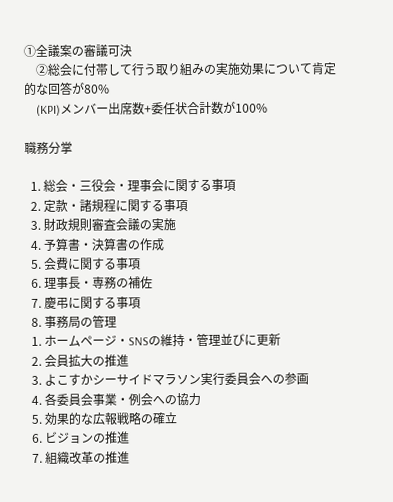①全議案の審議可決
    ②総会に付帯して行う取り組みの実施効果について肯定的な回答が80%
    (KPI)メンバー出席数+委任状合計数が100%

職務分掌

  1. 総会・三役会・理事会に関する事項
  2. 定款・諸規程に関する事項
  3. 財政規則審査会議の実施
  4. 予算書・決算書の作成
  5. 会費に関する事項
  6. 理事長・専務の補佐
  7. 慶弔に関する事項
  8. 事務局の管理
  1. ホームページ・SNSの維持・管理並びに更新
  2. 会員拡大の推進
  3. よこすかシーサイドマラソン実行委員会への参画
  4. 各委員会事業・例会への協力
  5. 効果的な広報戦略の確立
  6. ビジョンの推進
  7. 組織改革の推進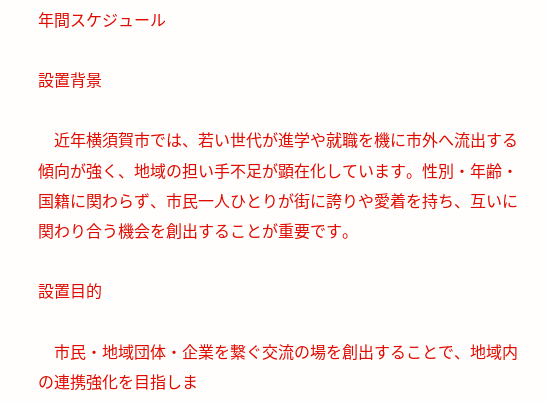年間スケジュール

設置背景

    近年横須賀市では、若い世代が進学や就職を機に市外へ流出する傾向が強く、地域の担い手不足が顕在化しています。性別・年齢・国籍に関わらず、市民一人ひとりが街に誇りや愛着を持ち、互いに関わり合う機会を創出することが重要です。

設置目的

    市民・地域団体・企業を繋ぐ交流の場を創出することで、地域内の連携強化を目指しま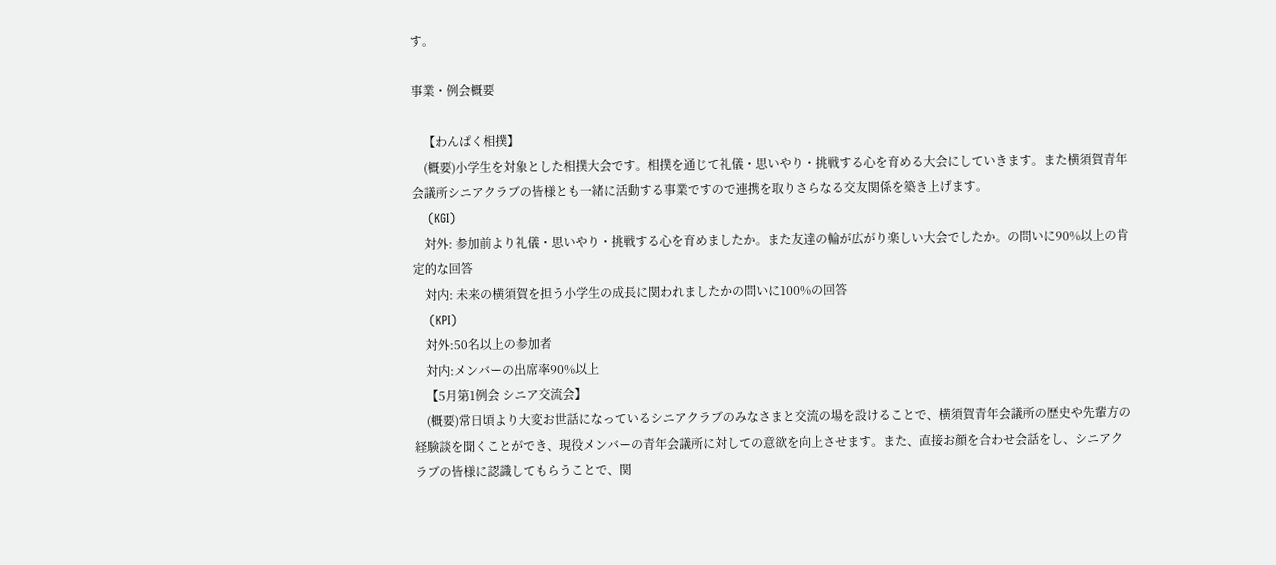す。

事業・例会概要

    【わんぱく相撲】
    (概要)小学生を対象とした相撲大会です。相撲を通じて礼儀・思いやり・挑戦する心を育める大会にしていきます。また横須賀青年会議所シニアクラブの皆様とも一緒に活動する事業ですので連携を取りさらなる交友関係を築き上げます。
    (KGI)
    対外: 参加前より礼儀・思いやり・挑戦する心を育めましたか。また友達の輪が広がり楽しい大会でしたか。の問いに90%以上の肯定的な回答
    対内: 未来の横須賀を担う小学生の成⾧に関われましたかの問いに100%の回答
    (KPI)
    対外:50名以上の参加者
    対内:メンバーの出席率90%以上
    【5月第1例会 シニア交流会】
    (概要)常日頃より大変お世話になっているシニアクラブのみなさまと交流の場を設けることで、横須賀青年会議所の歴史や先輩方の経験談を聞くことができ、現役メンバーの青年会議所に対しての意欲を向上させます。また、直接お顔を合わせ会話をし、シニアクラブの皆様に認識してもらうことで、関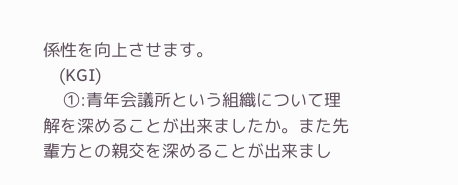係性を向上させます。
    (KGI)
    ①:青年会議所という組織について理解を深めることが出来ましたか。また先輩方との親交を深めることが出来まし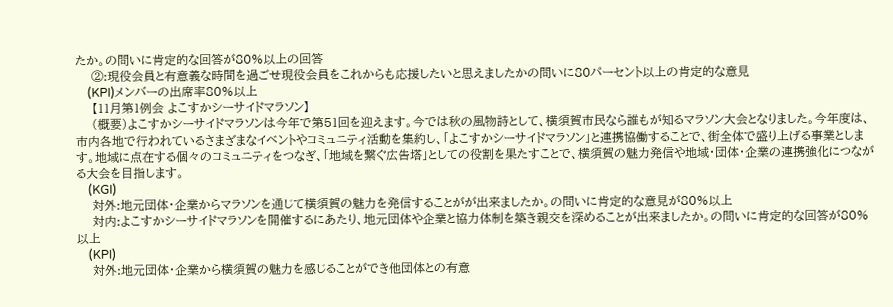たか。の問いに肯定的な回答が80%以上の回答
    ②:現役会員と有意義な時間を過ごせ現役会員をこれからも応援したいと思えましたかの問いに80パーセント以上の肯定的な意見
    (KPI)メンバーの出席率80%以上
    【11月第1例会 よこすかシーサイドマラソン】
    (概要)よこすかシーサイドマラソンは今年で第51回を迎えます。今では秋の風物詩として、横須賀市民なら誰もが知るマラソン大会となりました。今年度は、市内各地で行われているさまざまなイベントやコミュニティ活動を集約し、「よこすかシーサイドマラソン」と連携協働することで、街全体で盛り上げる事業とします。地域に点在する個々のコミュニティをつなぎ、「地域を繋ぐ広告塔」としての役割を果たすことで、横須賀の魅力発信や地域・団体・企業の連携強化につながる大会を目指します。
    (KGI)
    対外:地元団体・企業からマラソンを通じて横須賀の魅力を発信することがが出来ましたか。の問いに肯定的な意見が80%以上
    対内:よこすかシーサイドマラソンを開催するにあたり、地元団体や企業と協力体制を築き親交を深めることが出来ましたか。の問いに肯定的な回答が80%以上
    (KPI)
    対外:地元団体・企業から横須賀の魅力を感じることができ他団体との有意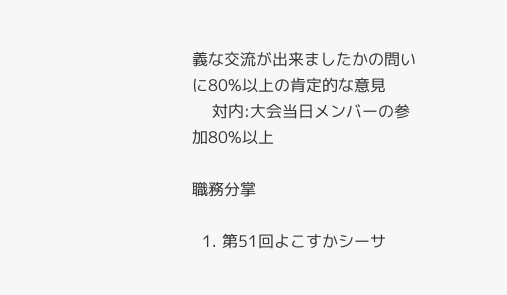義な交流が出来ましたかの問いに80%以上の肯定的な意見
    対内:大会当日メンバーの参加80%以上

職務分掌

  1. 第51回よこすかシーサ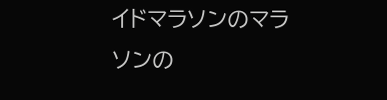イドマラソンのマラソンの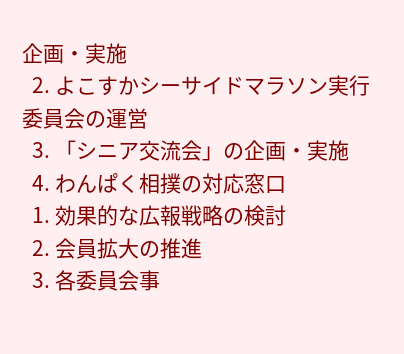企画・実施
  2. よこすかシーサイドマラソン実行委員会の運営
  3. 「シニア交流会」の企画・実施
  4. わんぱく相撲の対応窓口
  1. 効果的な広報戦略の検討
  2. 会員拡大の推進
  3. 各委員会事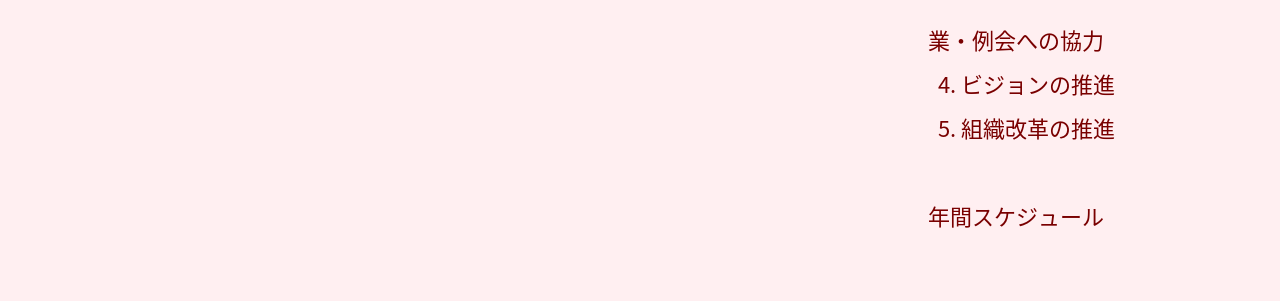業・例会への協力
  4. ビジョンの推進
  5. 組織改革の推進

年間スケジュール